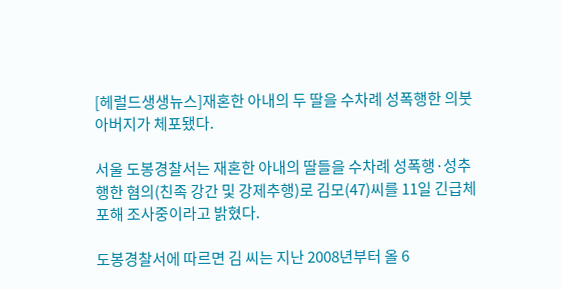[헤럴드생생뉴스]재혼한 아내의 두 딸을 수차례 성폭행한 의붓아버지가 체포됐다.

서울 도봉경찰서는 재혼한 아내의 딸들을 수차례 성폭행·성추행한 혐의(친족 강간 및 강제추행)로 김모(47)씨를 11일 긴급체포해 조사중이라고 밝혔다.

도봉경찰서에 따르면 김 씨는 지난 2008년부터 올 6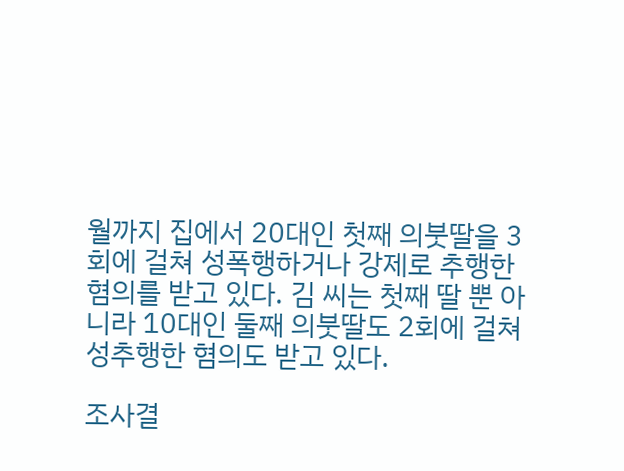월까지 집에서 20대인 첫째 의붓딸을 3회에 걸쳐 성폭행하거나 강제로 추행한 혐의를 받고 있다. 김 씨는 첫째 딸 뿐 아니라 10대인 둘째 의붓딸도 2회에 걸쳐 성추행한 혐의도 받고 있다.

조사결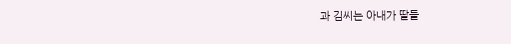과 김씨는 아내가 딸들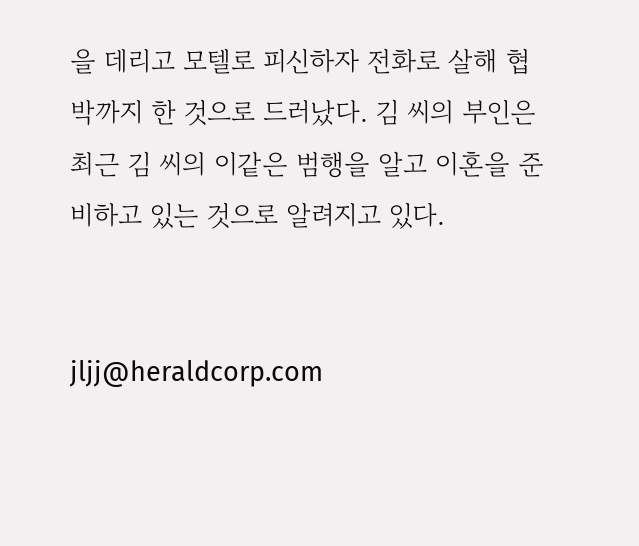을 데리고 모텔로 피신하자 전화로 살해 협박까지 한 것으로 드러났다. 김 씨의 부인은 최근 김 씨의 이같은 범행을 알고 이혼을 준비하고 있는 것으로 알려지고 있다.


jljj@heraldcorp.com